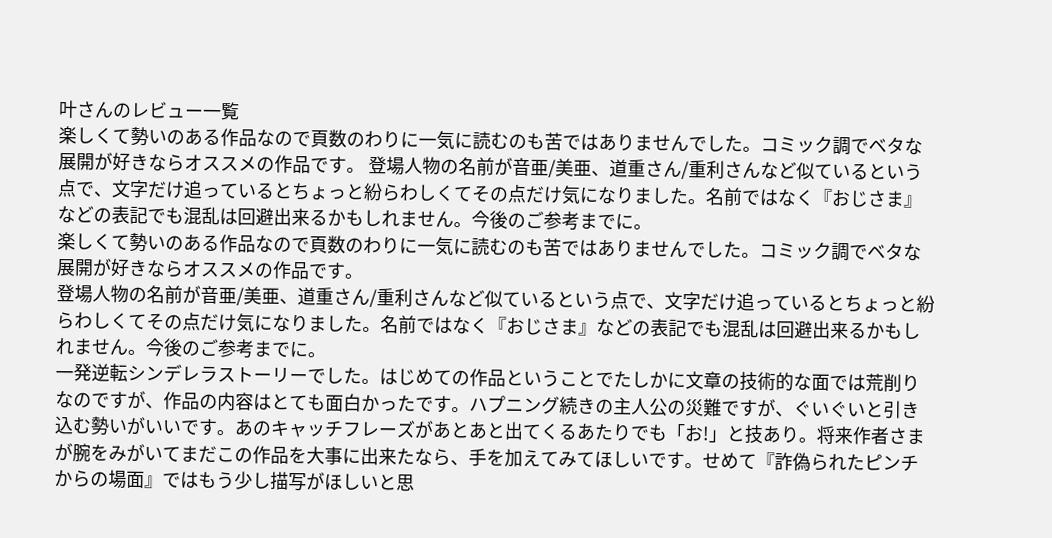叶さんのレビュー一覧
楽しくて勢いのある作品なので頁数のわりに一気に読むのも苦ではありませんでした。コミック調でベタな展開が好きならオススメの作品です。 登場人物の名前が音亜/美亜、道重さん/重利さんなど似ているという点で、文字だけ追っているとちょっと紛らわしくてその点だけ気になりました。名前ではなく『おじさま』などの表記でも混乱は回避出来るかもしれません。今後のご参考までに。
楽しくて勢いのある作品なので頁数のわりに一気に読むのも苦ではありませんでした。コミック調でベタな展開が好きならオススメの作品です。
登場人物の名前が音亜/美亜、道重さん/重利さんなど似ているという点で、文字だけ追っているとちょっと紛らわしくてその点だけ気になりました。名前ではなく『おじさま』などの表記でも混乱は回避出来るかもしれません。今後のご参考までに。
一発逆転シンデレラストーリーでした。はじめての作品ということでたしかに文章の技術的な面では荒削りなのですが、作品の内容はとても面白かったです。ハプニング続きの主人公の災難ですが、ぐいぐいと引き込む勢いがいいです。あのキャッチフレーズがあとあと出てくるあたりでも「お!」と技あり。将来作者さまが腕をみがいてまだこの作品を大事に出来たなら、手を加えてみてほしいです。せめて『詐偽られたピンチからの場面』ではもう少し描写がほしいと思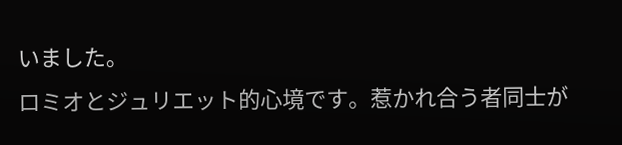いました。
ロミオとジュリエット的心境です。惹かれ合う者同士が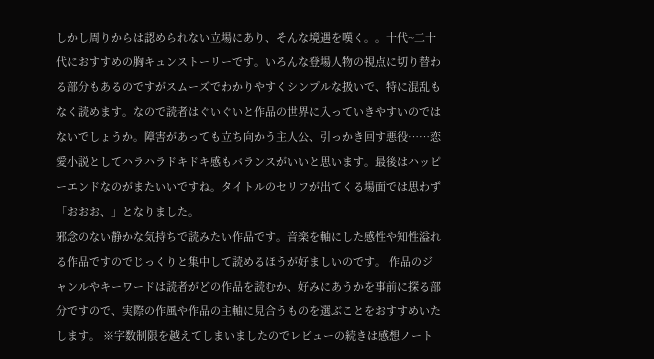しかし周りからは認められない立場にあり、そんな境遇を嘆く。。十代~二十代におすすめの胸キュンストーリーです。いろんな登場人物の視点に切り替わる部分もあるのですがスムーズでわかりやすくシンプルな扱いで、特に混乱もなく読めます。なので読者はぐいぐいと作品の世界に入っていきやすいのではないでしょうか。障害があっても立ち向かう主人公、引っかき回す悪役……恋愛小説としてハラハラドキドキ感もバランスがいいと思います。最後はハッピーエンドなのがまたいいですね。タイトルのセリフが出てくる場面では思わず「おおお、」となりました。
邪念のない静かな気持ちで読みたい作品です。音楽を軸にした感性や知性溢れる作品ですのでじっくりと集中して読めるほうが好ましいのです。 作品のジャンルやキーワードは読者がどの作品を読むか、好みにあうかを事前に探る部分ですので、実際の作風や作品の主軸に見合うものを選ぶことをおすすめいたします。 ※字数制限を越えてしまいましたのでレビューの続きは感想ノート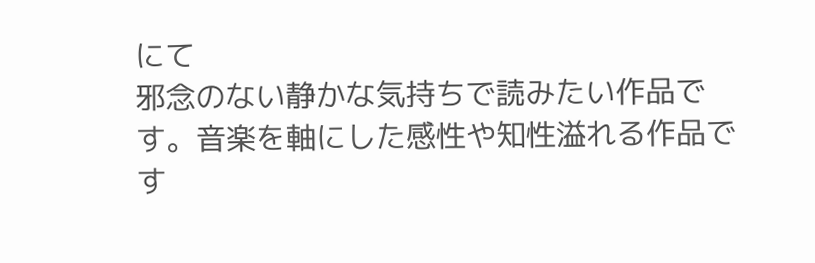にて
邪念のない静かな気持ちで読みたい作品です。音楽を軸にした感性や知性溢れる作品です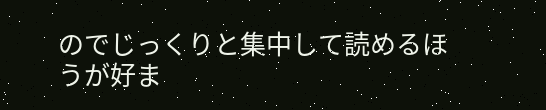のでじっくりと集中して読めるほうが好ま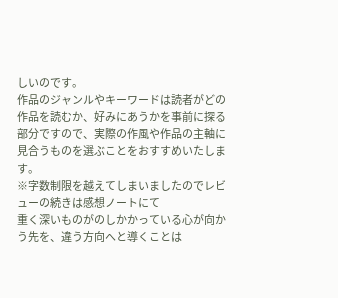しいのです。
作品のジャンルやキーワードは読者がどの作品を読むか、好みにあうかを事前に探る部分ですので、実際の作風や作品の主軸に見合うものを選ぶことをおすすめいたします。
※字数制限を越えてしまいましたのでレビューの続きは感想ノートにて
重く深いものがのしかかっている心が向かう先を、違う方向へと導くことは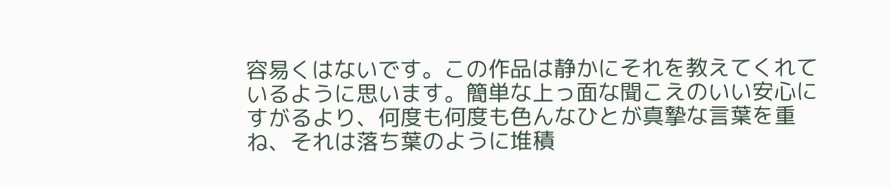容易くはないです。この作品は静かにそれを教えてくれているように思います。簡単な上っ面な聞こえのいい安心にすがるより、何度も何度も色んなひとが真摯な言葉を重ね、それは落ち葉のように堆積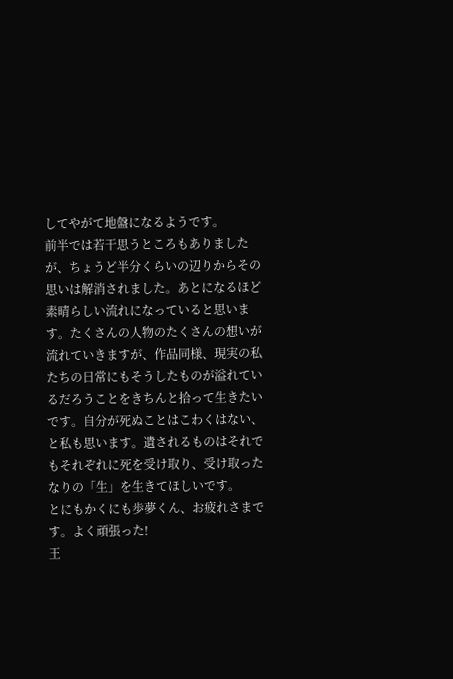してやがて地盤になるようです。
前半では若干思うところもありましたが、ちょうど半分くらいの辺りからその思いは解消されました。あとになるほど素晴らしい流れになっていると思います。たくさんの人物のたくさんの想いが流れていきますが、作品同様、現実の私たちの日常にもそうしたものが溢れているだろうことをきちんと拾って生きたいです。自分が死ぬことはこわくはない、と私も思います。遺されるものはそれでもそれぞれに死を受け取り、受け取ったなりの「生」を生きてほしいです。
とにもかくにも歩夢くん、お疲れさまです。よく頑張った!
王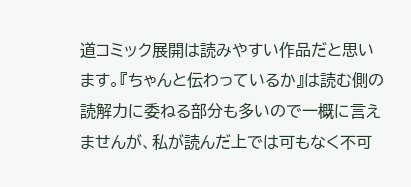道コミック展開は読みやすい作品だと思います。『ちゃんと伝わっているか』は読む側の読解力に委ねる部分も多いので一概に言えませんが、私が読んだ上では可もなく不可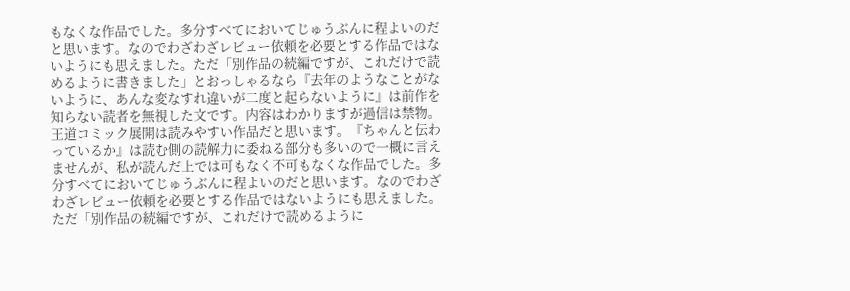もなくな作品でした。多分すべてにおいてじゅうぶんに程よいのだと思います。なのでわざわざレビュー依頼を必要とする作品ではないようにも思えました。ただ「別作品の続編ですが、これだけで読めるように書きました」とおっしゃるなら『去年のようなことがないように、あんな変なすれ違いが二度と起らないように』は前作を知らない読者を無視した文です。内容はわかりますが過信は禁物。
王道コミック展開は読みやすい作品だと思います。『ちゃんと伝わっているか』は読む側の読解力に委ねる部分も多いので一概に言えませんが、私が読んだ上では可もなく不可もなくな作品でした。多分すべてにおいてじゅうぶんに程よいのだと思います。なのでわざわざレビュー依頼を必要とする作品ではないようにも思えました。ただ「別作品の続編ですが、これだけで読めるように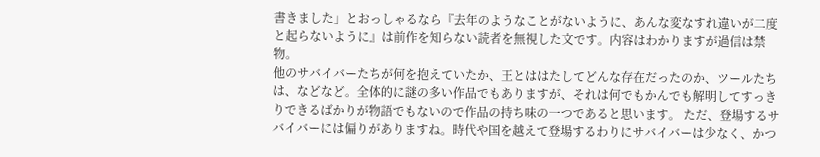書きました」とおっしゃるなら『去年のようなことがないように、あんな変なすれ違いが二度と起らないように』は前作を知らない読者を無視した文です。内容はわかりますが過信は禁物。
他のサバイバーたちが何を抱えていたか、王とははたしてどんな存在だったのか、ツールたちは、などなど。全体的に謎の多い作品でもありますが、それは何でもかんでも解明してすっきりできるばかりが物語でもないので作品の持ち味の一つであると思います。 ただ、登場するサバイバーには偏りがありますね。時代や国を越えて登場するわりにサバイバーは少なく、かつ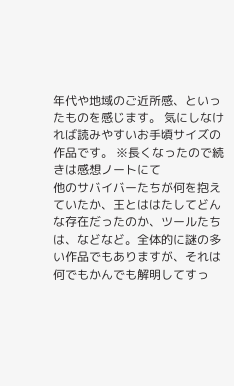年代や地域のご近所感、といったものを感じます。 気にしなければ読みやすいお手頃サイズの作品です。 ※長くなったので続きは感想ノートにて
他のサバイバーたちが何を抱えていたか、王とははたしてどんな存在だったのか、ツールたちは、などなど。全体的に謎の多い作品でもありますが、それは何でもかんでも解明してすっ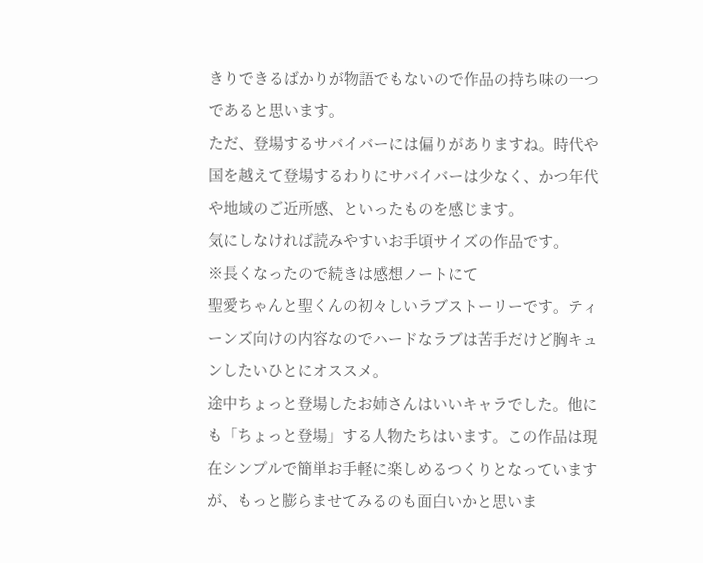きりできるばかりが物語でもないので作品の持ち味の一つであると思います。
ただ、登場するサバイバーには偏りがありますね。時代や国を越えて登場するわりにサバイバーは少なく、かつ年代や地域のご近所感、といったものを感じます。
気にしなければ読みやすいお手頃サイズの作品です。
※長くなったので続きは感想ノートにて
聖愛ちゃんと聖くんの初々しいラブストーリーです。ティーンズ向けの内容なのでハードなラブは苦手だけど胸キュンしたいひとにオススメ。
途中ちょっと登場したお姉さんはいいキャラでした。他にも「ちょっと登場」する人物たちはいます。この作品は現在シンプルで簡単お手軽に楽しめるつくりとなっていますが、もっと膨らませてみるのも面白いかと思いま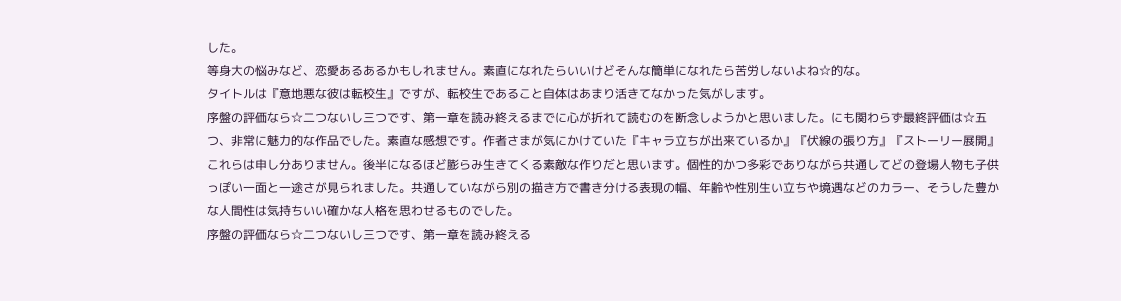した。
等身大の悩みなど、恋愛あるあるかもしれません。素直になれたらいいけどそんな簡単になれたら苦労しないよね☆的な。
タイトルは『意地悪な彼は転校生』ですが、転校生であること自体はあまり活きてなかった気がします。
序盤の評価なら☆二つないし三つです、第一章を読み終えるまでに心が折れて読むのを断念しようかと思いました。にも関わらず最終評価は☆五つ、非常に魅力的な作品でした。素直な感想です。作者さまが気にかけていた『キャラ立ちが出来ているか』『伏線の張り方』『ストーリー展開』これらは申し分ありません。後半になるほど膨らみ生きてくる素敵な作りだと思います。個性的かつ多彩でありながら共通してどの登場人物も子供っぽい一面と一途さが見られました。共通していながら別の描き方で書き分ける表現の幅、年齢や性別生い立ちや境遇などのカラー、そうした豊かな人間性は気持ちいい確かな人格を思わせるものでした。
序盤の評価なら☆二つないし三つです、第一章を読み終える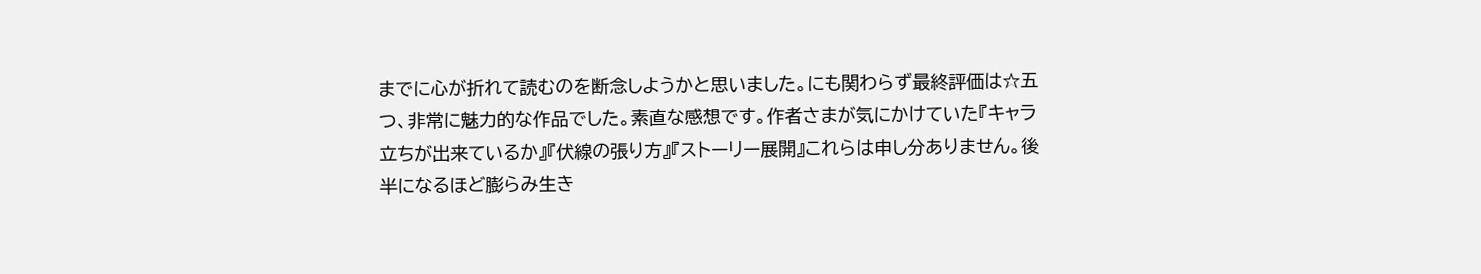までに心が折れて読むのを断念しようかと思いました。にも関わらず最終評価は☆五つ、非常に魅力的な作品でした。素直な感想です。作者さまが気にかけていた『キャラ立ちが出来ているか』『伏線の張り方』『ストーリー展開』これらは申し分ありません。後半になるほど膨らみ生き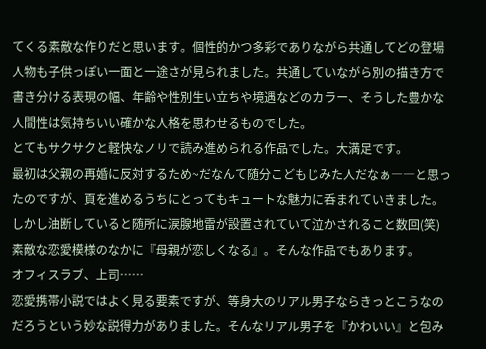てくる素敵な作りだと思います。個性的かつ多彩でありながら共通してどの登場人物も子供っぽい一面と一途さが見られました。共通していながら別の描き方で書き分ける表現の幅、年齢や性別生い立ちや境遇などのカラー、そうした豊かな人間性は気持ちいい確かな人格を思わせるものでした。
とてもサクサクと軽快なノリで読み進められる作品でした。大満足です。
最初は父親の再婚に反対するため~だなんて随分こどもじみた人だなぁ――と思ったのですが、頁を進めるうちにとってもキュートな魅力に呑まれていきました。
しかし油断していると随所に涙腺地雷が設置されていて泣かされること数回(笑)
素敵な恋愛模様のなかに『母親が恋しくなる』。そんな作品でもあります。
オフィスラブ、上司……
恋愛携帯小説ではよく見る要素ですが、等身大のリアル男子ならきっとこうなのだろうという妙な説得力がありました。そんなリアル男子を『かわいい』と包み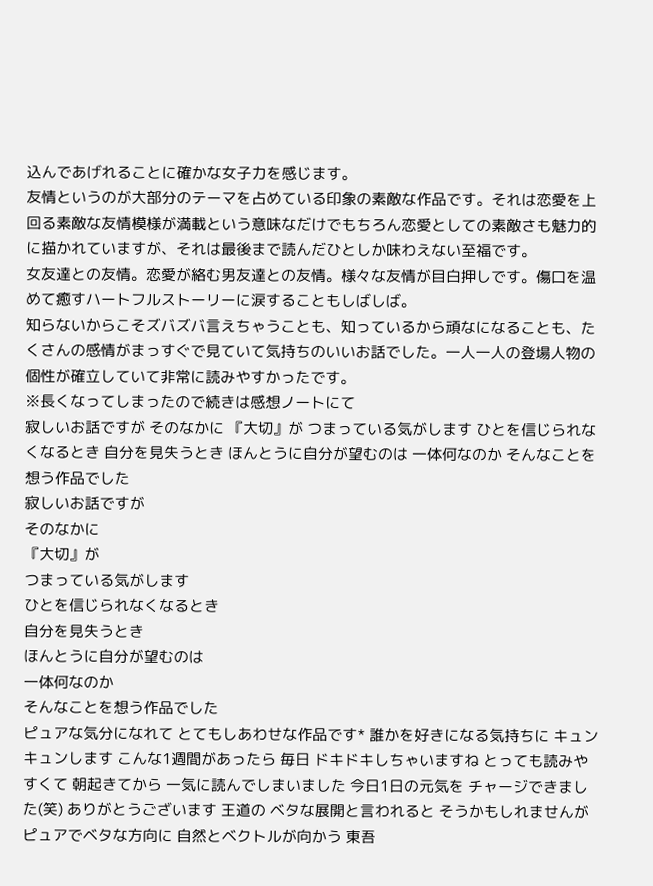込んであげれることに確かな女子力を感じます。
友情というのが大部分のテーマを占めている印象の素敵な作品です。それは恋愛を上回る素敵な友情模様が満載という意味なだけでもちろん恋愛としての素敵さも魅力的に描かれていますが、それは最後まで読んだひとしか味わえない至福です。
女友達との友情。恋愛が絡む男友達との友情。様々な友情が目白押しです。傷口を温めて癒すハートフルストーリーに涙することもしばしば。
知らないからこそズバズバ言えちゃうことも、知っているから頑なになることも、たくさんの感情がまっすぐで見ていて気持ちのいいお話でした。一人一人の登場人物の個性が確立していて非常に読みやすかったです。
※長くなってしまったので続きは感想ノートにて
寂しいお話ですが そのなかに 『大切』が つまっている気がします ひとを信じられなくなるとき 自分を見失うとき ほんとうに自分が望むのは 一体何なのか そんなことを想う作品でした
寂しいお話ですが
そのなかに
『大切』が
つまっている気がします
ひとを信じられなくなるとき
自分を見失うとき
ほんとうに自分が望むのは
一体何なのか
そんなことを想う作品でした
ピュアな気分になれて とてもしあわせな作品です* 誰かを好きになる気持ちに キュンキュンします こんな1週間があったら 毎日 ドキドキしちゃいますね とっても読みやすくて 朝起きてから 一気に読んでしまいました 今日1日の元気を チャージできました(笑) ありがとうございます 王道の ベタな展開と言われると そうかもしれませんが ピュアでベタな方向に 自然とベクトルが向かう 東吾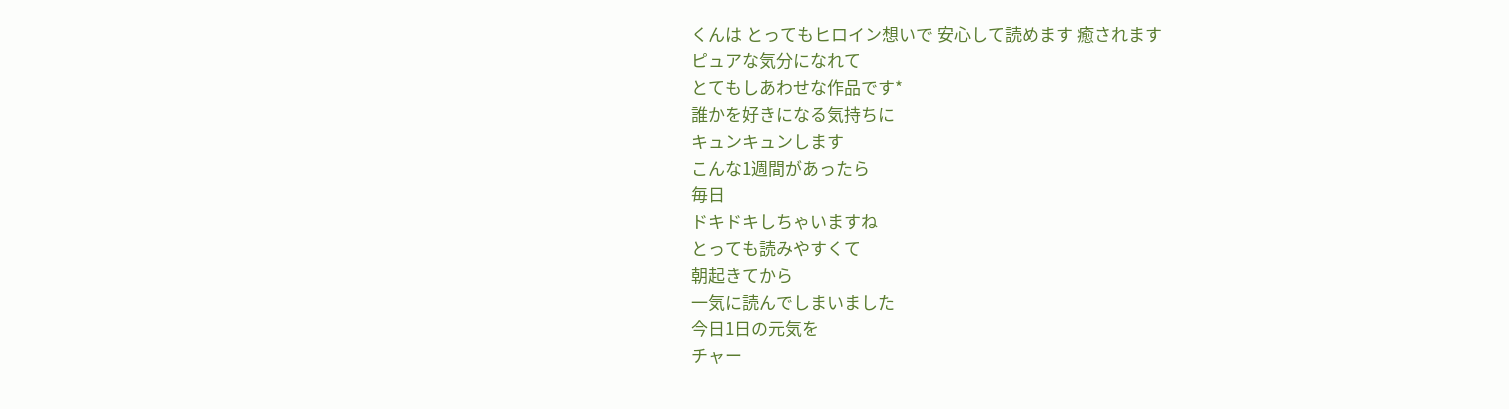くんは とってもヒロイン想いで 安心して読めます 癒されます
ピュアな気分になれて
とてもしあわせな作品です*
誰かを好きになる気持ちに
キュンキュンします
こんな1週間があったら
毎日
ドキドキしちゃいますね
とっても読みやすくて
朝起きてから
一気に読んでしまいました
今日1日の元気を
チャー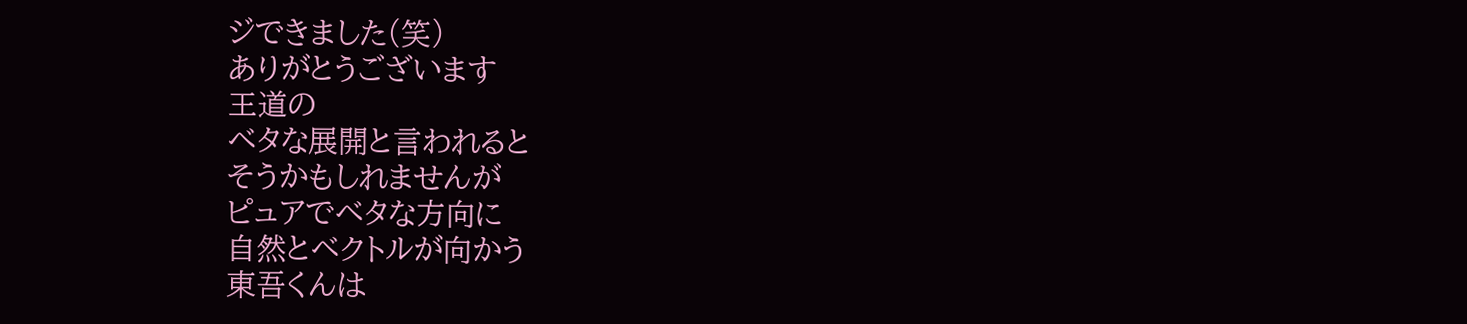ジできました(笑)
ありがとうございます
王道の
ベタな展開と言われると
そうかもしれませんが
ピュアでベタな方向に
自然とベクトルが向かう
東吾くんは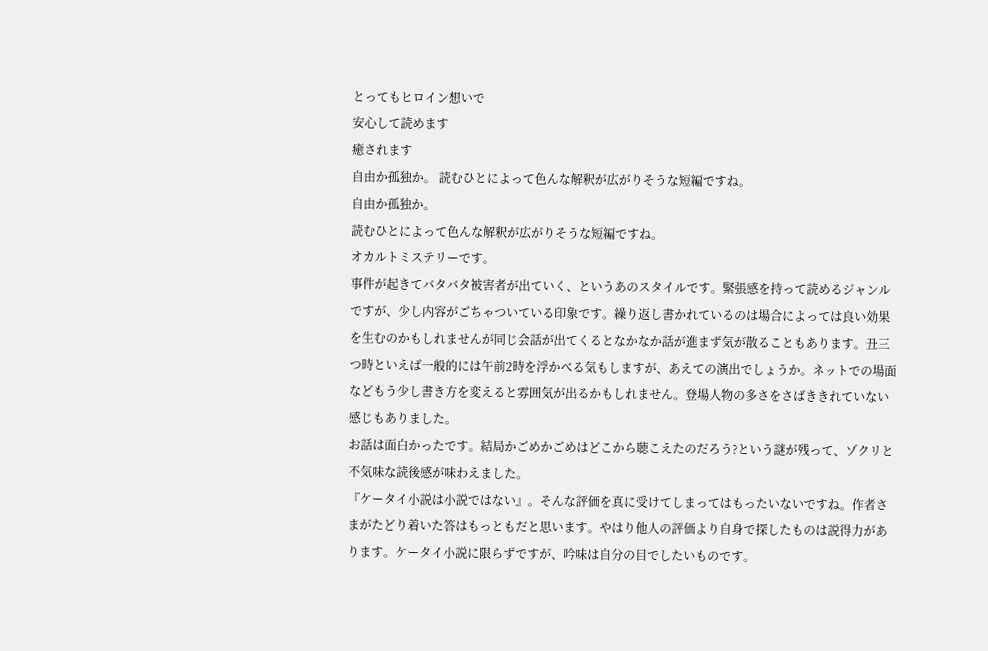とってもヒロイン想いで
安心して読めます
癒されます
自由か孤独か。 読むひとによって色んな解釈が広がりそうな短編ですね。
自由か孤独か。
読むひとによって色んな解釈が広がりそうな短編ですね。
オカルトミステリーです。
事件が起きてバタバタ被害者が出ていく、というあのスタイルです。緊張感を持って読めるジャンルですが、少し内容がごちゃついている印象です。繰り返し書かれているのは場合によっては良い効果を生むのかもしれませんが同じ会話が出てくるとなかなか話が進まず気が散ることもあります。丑三つ時といえば一般的には午前2時を浮かべる気もしますが、あえての演出でしょうか。ネットでの場面などもう少し書き方を変えると雰囲気が出るかもしれません。登場人物の多さをさばききれていない感じもありました。
お話は面白かったです。結局かごめかごめはどこから聴こえたのだろう?という謎が残って、ゾクリと不気味な読後感が味わえました。
『ケータイ小説は小説ではない』。そんな評価を真に受けてしまってはもったいないですね。作者さまがたどり着いた答はもっともだと思います。やはり他人の評価より自身で探したものは説得力があります。ケータイ小説に限らずですが、吟味は自分の目でしたいものです。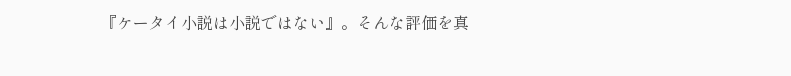『ケータイ小説は小説ではない』。そんな評価を真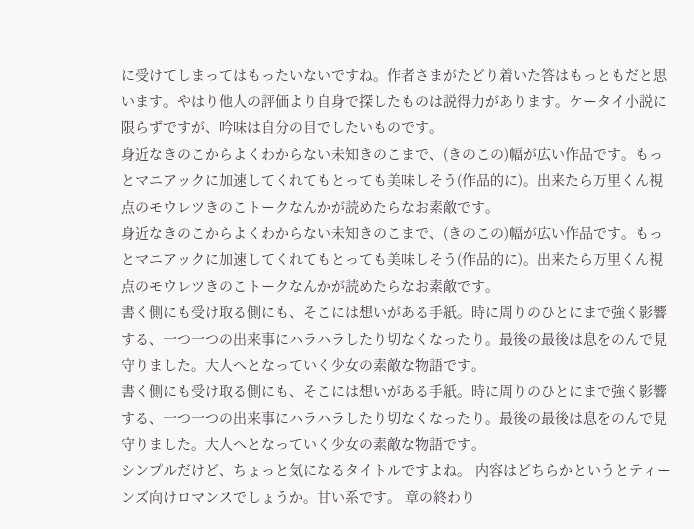に受けてしまってはもったいないですね。作者さまがたどり着いた答はもっともだと思います。やはり他人の評価より自身で探したものは説得力があります。ケータイ小説に限らずですが、吟味は自分の目でしたいものです。
身近なきのこからよくわからない未知きのこまで、(きのこの)幅が広い作品です。もっとマニアックに加速してくれてもとっても美味しそう(作品的に)。出来たら万里くん視点のモウレツきのこトークなんかが読めたらなお素敵です。
身近なきのこからよくわからない未知きのこまで、(きのこの)幅が広い作品です。もっとマニアックに加速してくれてもとっても美味しそう(作品的に)。出来たら万里くん視点のモウレツきのこトークなんかが読めたらなお素敵です。
書く側にも受け取る側にも、そこには想いがある手紙。時に周りのひとにまで強く影響する、一つ一つの出来事にハラハラしたり切なくなったり。最後の最後は息をのんで見守りました。大人へとなっていく少女の素敵な物語です。
書く側にも受け取る側にも、そこには想いがある手紙。時に周りのひとにまで強く影響する、一つ一つの出来事にハラハラしたり切なくなったり。最後の最後は息をのんで見守りました。大人へとなっていく少女の素敵な物語です。
シンプルだけど、ちょっと気になるタイトルですよね。 内容はどちらかというとティーンズ向けロマンスでしょうか。甘い系です。 章の終わり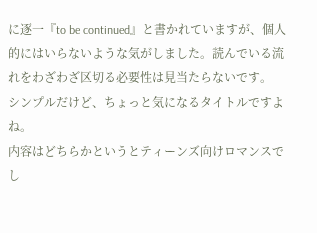に逐一『to be continued』と書かれていますが、個人的にはいらないような気がしました。読んでいる流れをわざわざ区切る必要性は見当たらないです。
シンプルだけど、ちょっと気になるタイトルですよね。
内容はどちらかというとティーンズ向けロマンスでし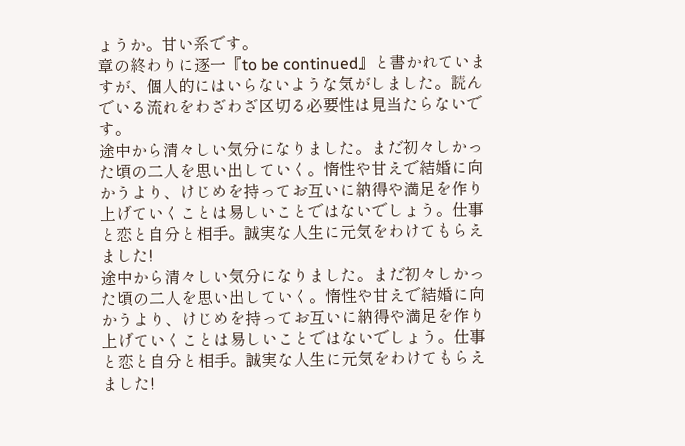ょうか。甘い系です。
章の終わりに逐一『to be continued』と書かれていますが、個人的にはいらないような気がしました。読んでいる流れをわざわざ区切る必要性は見当たらないです。
途中から清々しい気分になりました。まだ初々しかった頃の二人を思い出していく。惰性や甘えで結婚に向かうより、けじめを持ってお互いに納得や満足を作り上げていくことは易しいことではないでしょう。仕事と恋と自分と相手。誠実な人生に元気をわけてもらえました!
途中から清々しい気分になりました。まだ初々しかった頃の二人を思い出していく。惰性や甘えで結婚に向かうより、けじめを持ってお互いに納得や満足を作り上げていくことは易しいことではないでしょう。仕事と恋と自分と相手。誠実な人生に元気をわけてもらえました!